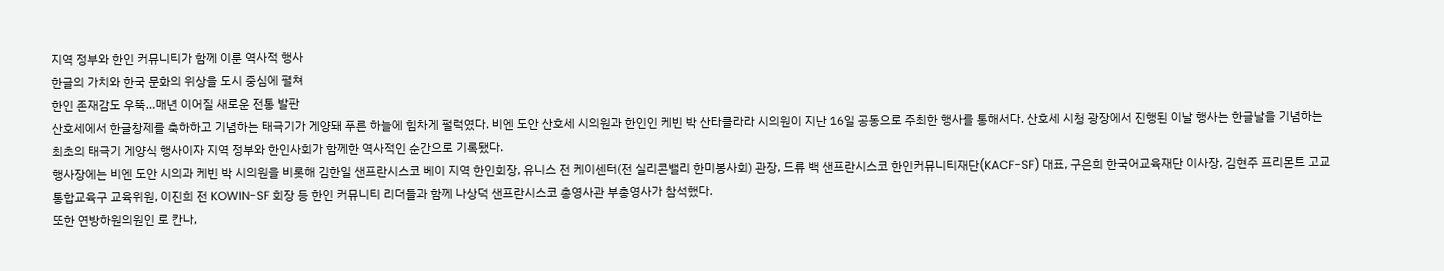지역 정부와 한인 커뮤니티가 함께 이룬 역사적 행사
한글의 가치와 한국 문화의 위상을 도시 중심에 펼쳐
한인 존재감도 우뚝…매년 이어질 새로운 전통 발판
산호세에서 한글창제를 축하하고 기념하는 태극기가 게양돼 푸른 하늘에 힘차게 펄럭였다. 비엔 도안 산호세 시의원과 한인인 케빈 박 산타클라라 시의원이 지난 16일 공동으로 주최한 행사를 통해서다. 산호세 시청 광장에서 진행된 이날 행사는 한글날을 기념하는 최초의 태극기 게양식 행사이자 지역 정부와 한인사회가 함께한 역사적인 순간으로 기록됐다.
행사장에는 비엔 도안 시의과 케빈 박 시의원을 비롯해 김한일 샌프란시스코 베이 지역 한인회장, 유니스 전 케이센터(전 실리콘밸리 한미봉사회) 관장, 드류 백 샌프란시스코 한인커뮤니티재단(KACF-SF) 대표, 구은희 한국어교육재단 이사장, 김현주 프리몬트 고교통합교육구 교육위원, 이진희 전 KOWIN-SF 회장 등 한인 커뮤니티 리더들과 함께 나상덕 샌프란시스코 총영사관 부총영사가 참석했다.
또한 연방하원의원인 로 칸나,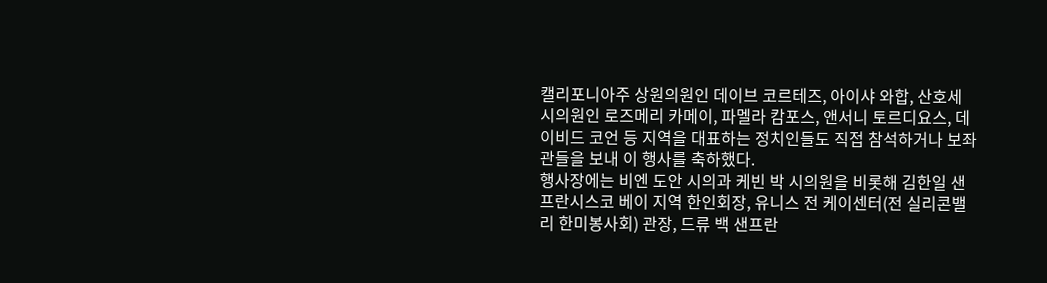캘리포니아주 상원의원인 데이브 코르테즈, 아이샤 와합, 산호세 시의원인 로즈메리 카메이, 파멜라 캄포스, 앤서니 토르디요스, 데이비드 코언 등 지역을 대표하는 정치인들도 직접 참석하거나 보좌관들을 보내 이 행사를 축하했다.
행사장에는 비엔 도안 시의과 케빈 박 시의원을 비롯해 김한일 샌프란시스코 베이 지역 한인회장, 유니스 전 케이센터(전 실리콘밸리 한미봉사회) 관장, 드류 백 샌프란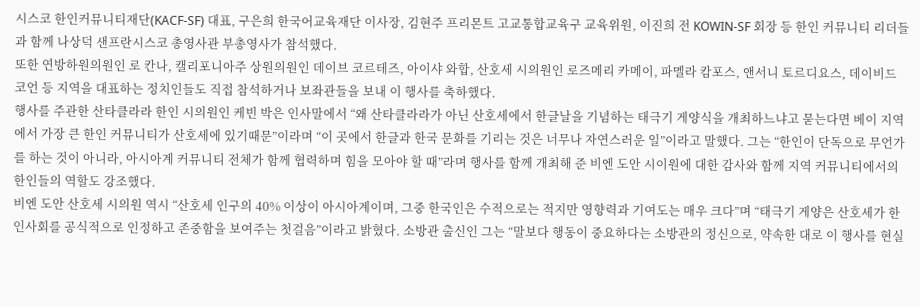시스코 한인커뮤니티재단(KACF-SF) 대표, 구은희 한국어교육재단 이사장, 김현주 프리몬트 고교통합교육구 교육위원, 이진희 전 KOWIN-SF 회장 등 한인 커뮤니티 리더들과 함께 나상덕 샌프란시스코 총영사관 부총영사가 참석했다.
또한 연방하원의원인 로 칸나, 캘리포니아주 상원의원인 데이브 코르테즈, 아이샤 와합, 산호세 시의원인 로즈메리 카메이, 파멜라 캄포스, 앤서니 토르디요스, 데이비드 코언 등 지역을 대표하는 정치인들도 직접 참석하거나 보좌관들을 보내 이 행사를 축하했다.
행사를 주관한 산타클라라 한인 시의원인 케빈 박은 인사말에서 “왜 산타클라라가 아닌 산호세에서 한글날을 기념하는 태극기 게양식을 개최하느냐고 묻는다면 베이 지역에서 가장 큰 한인 커뮤니티가 산호세에 있기때문”이라며 “이 곳에서 한글과 한국 문화를 기리는 것은 너무나 자연스러운 일”이라고 말했다. 그는 “한인이 단독으로 무언가를 하는 것이 아니라, 아시아계 커뮤니티 전체가 함께 협력하며 힘을 모아야 할 때”라며 행사를 함께 개최해 준 비엔 도안 시이원에 대한 감사와 함께 지역 커뮤니티에서의 한인들의 역할도 강조했다.
비엔 도안 산호세 시의원 역시 “산호세 인구의 40% 이상이 아시아계이며, 그중 한국인은 수적으로는 적지만 영향력과 기여도는 매우 크다”며 “태극기 게양은 산호세가 한인사회를 공식적으로 인정하고 존중함을 보여주는 첫걸음”이라고 밝혔다. 소방관 출신인 그는 “말보다 행동이 중요하다는 소방관의 정신으로, 약속한 대로 이 행사를 현실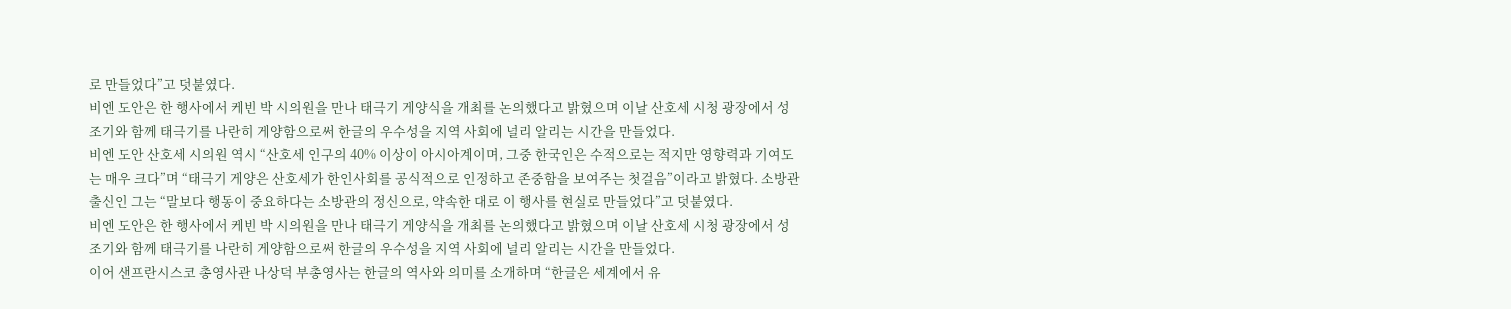로 만들었다”고 덧붙였다.
비엔 도안은 한 행사에서 케빈 박 시의원을 만나 태극기 게양식을 개최를 논의했다고 밝혔으며 이날 산호세 시청 광장에서 성조기와 함께 태극기를 나란히 게양함으로써 한글의 우수성을 지역 사회에 널리 알리는 시간을 만들었다.
비엔 도안 산호세 시의원 역시 “산호세 인구의 40% 이상이 아시아계이며, 그중 한국인은 수적으로는 적지만 영향력과 기여도는 매우 크다”며 “태극기 게양은 산호세가 한인사회를 공식적으로 인정하고 존중함을 보여주는 첫걸음”이라고 밝혔다. 소방관 출신인 그는 “말보다 행동이 중요하다는 소방관의 정신으로, 약속한 대로 이 행사를 현실로 만들었다”고 덧붙였다.
비엔 도안은 한 행사에서 케빈 박 시의원을 만나 태극기 게양식을 개최를 논의했다고 밝혔으며 이날 산호세 시청 광장에서 성조기와 함께 태극기를 나란히 게양함으로써 한글의 우수성을 지역 사회에 널리 알리는 시간을 만들었다.
이어 샌프란시스코 총영사관 나상덕 부총영사는 한글의 역사와 의미를 소개하며 “한글은 세계에서 유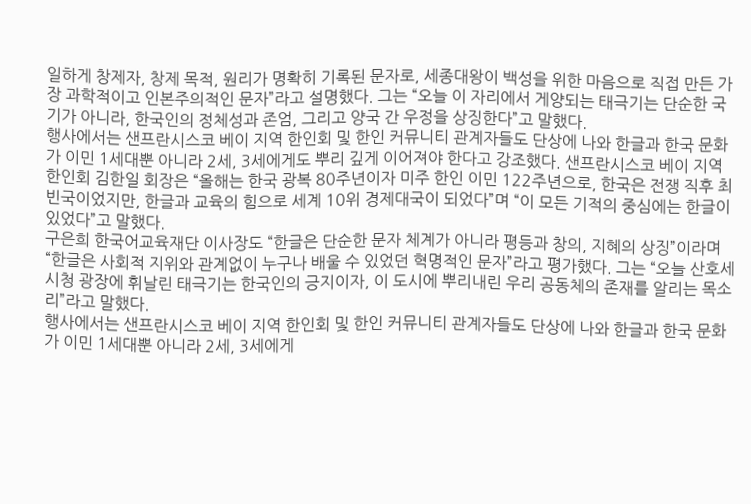일하게 창제자, 창제 목적, 원리가 명확히 기록된 문자로, 세종대왕이 백성을 위한 마음으로 직접 만든 가장 과학적이고 인본주의적인 문자”라고 설명했다. 그는 “오늘 이 자리에서 게양되는 태극기는 단순한 국기가 아니라, 한국인의 정체성과 존엄, 그리고 양국 간 우정을 상징한다”고 말했다.
행사에서는 샌프란시스코 베이 지역 한인회 및 한인 커뮤니티 관계자들도 단상에 나와 한글과 한국 문화가 이민 1세대뿐 아니라 2세, 3세에게도 뿌리 깊게 이어져야 한다고 강조했다. 샌프란시스코 베이 지역 한인회 김한일 회장은 “올해는 한국 광복 80주년이자 미주 한인 이민 122주년으로, 한국은 전쟁 직후 최빈국이었지만, 한글과 교육의 힘으로 세계 10위 경제대국이 되었다”며 “이 모든 기적의 중심에는 한글이 있었다”고 말했다.
구은희 한국어교육재단 이사장도 “한글은 단순한 문자 체계가 아니라 평등과 창의, 지혜의 상징”이라며 “한글은 사회적 지위와 관계없이 누구나 배울 수 있었던 혁명적인 문자”라고 평가했다. 그는 “오늘 산호세 시청 광장에 휘날린 태극기는 한국인의 긍지이자, 이 도시에 뿌리내린 우리 공동체의 존재를 알리는 목소리”라고 말했다.
행사에서는 샌프란시스코 베이 지역 한인회 및 한인 커뮤니티 관계자들도 단상에 나와 한글과 한국 문화가 이민 1세대뿐 아니라 2세, 3세에게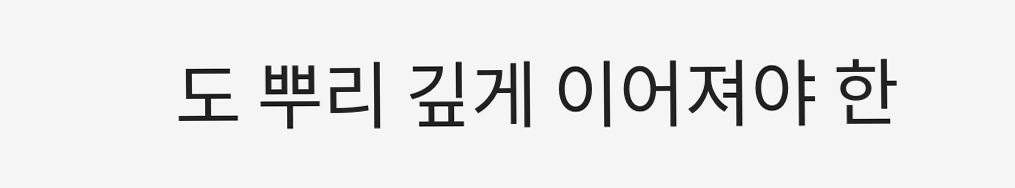도 뿌리 깊게 이어져야 한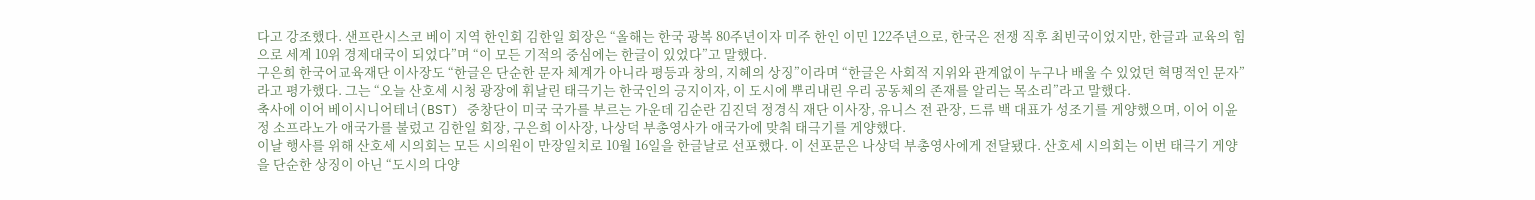다고 강조했다. 샌프란시스코 베이 지역 한인회 김한일 회장은 “올해는 한국 광복 80주년이자 미주 한인 이민 122주년으로, 한국은 전쟁 직후 최빈국이었지만, 한글과 교육의 힘으로 세계 10위 경제대국이 되었다”며 “이 모든 기적의 중심에는 한글이 있었다”고 말했다.
구은희 한국어교육재단 이사장도 “한글은 단순한 문자 체계가 아니라 평등과 창의, 지혜의 상징”이라며 “한글은 사회적 지위와 관계없이 누구나 배울 수 있었던 혁명적인 문자”라고 평가했다. 그는 “오늘 산호세 시청 광장에 휘날린 태극기는 한국인의 긍지이자, 이 도시에 뿌리내린 우리 공동체의 존재를 알리는 목소리”라고 말했다.
축사에 이어 베이시니어테너(BST) 중창단이 미국 국가를 부르는 가운데 김순란 김진덕 정경식 재단 이사장, 유니스 전 관장, 드류 백 대표가 성조기를 게양했으며, 이어 이윤정 소프라노가 애국가를 불렀고 김한일 회장, 구은희 이사장, 나상덕 부총영사가 애국가에 맞춰 태극기를 게양했다.
이날 행사를 위해 산호세 시의회는 모든 시의원이 만장일치로 10월 16일을 한글날로 선포했다. 이 선포문은 나상덕 부총영사에게 전달됐다. 산호세 시의회는 이번 태극기 게양을 단순한 상징이 아닌 “도시의 다양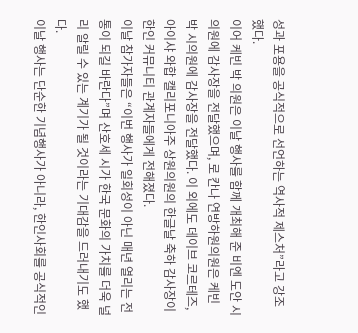성과 포용을 공식적으로 선언하는 역사적 제스처”라고 강조했다.
이어 케빈 박 의원은 이날 행사를 함께 개최해 준 비엔 도안 시의원에 감사장을 전달했으며, 로 칸나 연방하원의원은 케빈 박 시의원에 감사장을 전달했다. 이 외에도 데이브 코르테즈, 아이샤 와합 캘리포니아주 상원의원의 한글날 축하 감사장이 한인 커뮤니티 관계자들에게 전해졌다.
이날 참가자들은 “이번 행사가 일회성이 아닌 매년 열리는 전통이 되길 바란다”며 산호세 시가 한국 문화의 가치를 더욱 널리 알릴 수 있는 계기가 될 것이라는 기대감을 드러내기도 했다.
이날 행사는 단순한 기념행사가 아니라, 한인사회를 공식적인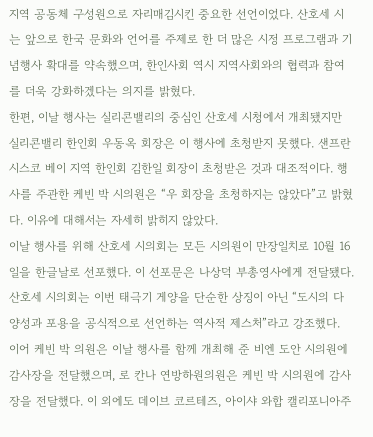지역 공동체 구성원으로 자리매김시킨 중요한 선언이었다. 산호세 시는 앞으로 한국 문화와 언어를 주제로 한 더 많은 시정 프로그램과 기념행사 확대를 약속했으며, 한인사회 역시 지역사회와의 협력과 참여를 더욱 강화하겠다는 의지를 밝혔다.
한편, 이날 행사는 실리콘밸리의 중심인 산호세 시청에서 개최됐지만 실리콘밸리 한인회 우동옥 회장은 이 행사에 초청받지 못했다. 샌프란시스코 베이 지역 한인회 김한일 회장이 초청받은 것과 대조적이다. 행사를 주관한 케빈 박 시의원은 “우 회장을 초청하지는 않았다”고 밝혔다. 이유에 대해서는 자세히 밝히지 않았다.
이날 행사를 위해 산호세 시의회는 모든 시의원이 만장일치로 10월 16일을 한글날로 선포했다. 이 선포문은 나상덕 부총영사에게 전달됐다. 산호세 시의회는 이번 태극기 게양을 단순한 상징이 아닌 “도시의 다양성과 포용을 공식적으로 선언하는 역사적 제스처”라고 강조했다.
이어 케빈 박 의원은 이날 행사를 함께 개최해 준 비엔 도안 시의원에 감사장을 전달했으며, 로 칸나 연방하원의원은 케빈 박 시의원에 감사장을 전달했다. 이 외에도 데이브 코르테즈, 아이샤 와합 캘리포니아주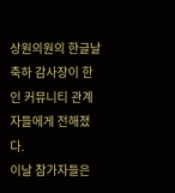상원의원의 한글날 축하 감사장이 한인 커뮤니티 관계자들에게 전해졌다.
이날 참가자들은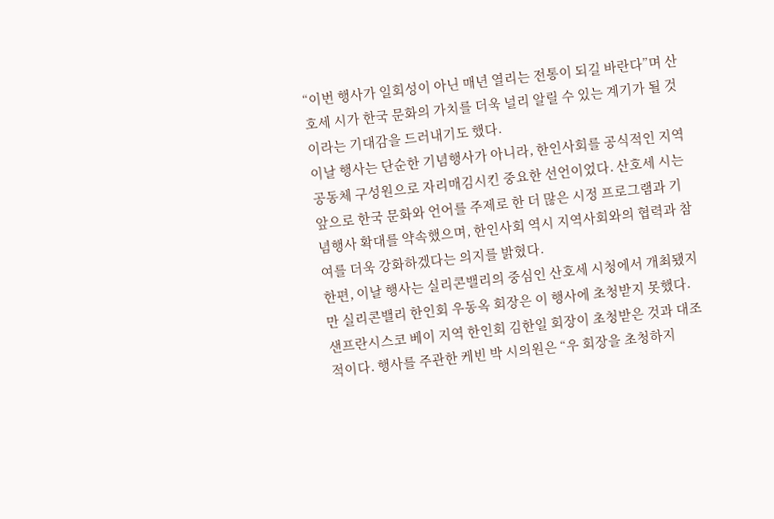“이번 행사가 일회성이 아닌 매년 열리는 전통이 되길 바란다”며 산호세 시가 한국 문화의 가치를 더욱 널리 알릴 수 있는 계기가 될 것이라는 기대감을 드러내기도 했다.
이날 행사는 단순한 기념행사가 아니라, 한인사회를 공식적인 지역 공동체 구성원으로 자리매김시킨 중요한 선언이었다. 산호세 시는 앞으로 한국 문화와 언어를 주제로 한 더 많은 시정 프로그램과 기념행사 확대를 약속했으며, 한인사회 역시 지역사회와의 협력과 참여를 더욱 강화하겠다는 의지를 밝혔다.
한편, 이날 행사는 실리콘밸리의 중심인 산호세 시청에서 개최됐지만 실리콘밸리 한인회 우동옥 회장은 이 행사에 초청받지 못했다. 샌프란시스코 베이 지역 한인회 김한일 회장이 초청받은 것과 대조적이다. 행사를 주관한 케빈 박 시의원은 “우 회장을 초청하지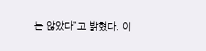는 않았다”고 밝혔다. 이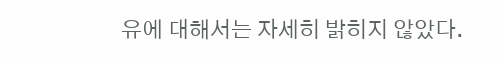유에 대해서는 자세히 밝히지 않았다.